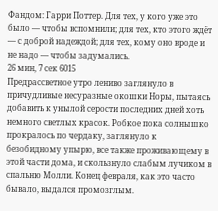Фандом: Гарри Поттер. Для тех, у кого уже это было — чтобы вспомнили; для тех, кто этого ждёт — с доброй надеждой; для тех, кому оно вроде и не надо — чтобы задумались.
26 мин, 7 сек 6015
Предрассветное утро лениво заглянуло в причудливые несуразные окошки Норы, пытаясь добавить к унылой серости последних дней хоть немного светлых красок. Робкое пока солнышко прокралось по чердаку, заглянуло к безобидному упырю, все также проживающему в этой части дома, и скользнуло слабым лучиком в спальню Молли. Конец февраля, как это часто бывало, выдался промозглым.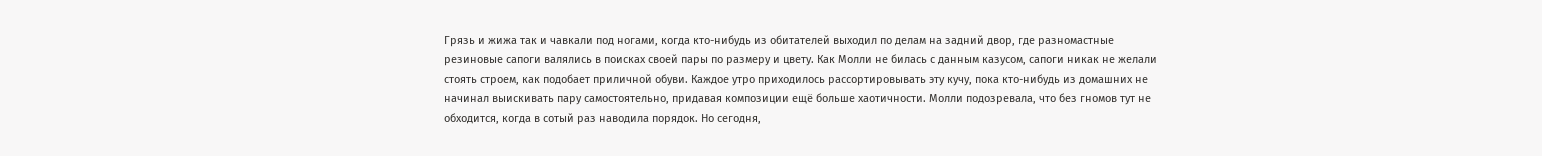Грязь и жижа так и чавкали под ногами, когда кто-нибудь из обитателей выходил по делам на задний двор, где разномастные резиновые сапоги валялись в поисках своей пары по размеру и цвету. Как Молли не билась с данным казусом, сапоги никак не желали стоять строем, как подобает приличной обуви. Каждое утро приходилось рассортировывать эту кучу, пока кто-нибудь из домашних не начинал выискивать пару самостоятельно, придавая композиции ещё больше хаотичности. Молли подозревала, что без гномов тут не обходится, когда в сотый раз наводила порядок. Но сегодня,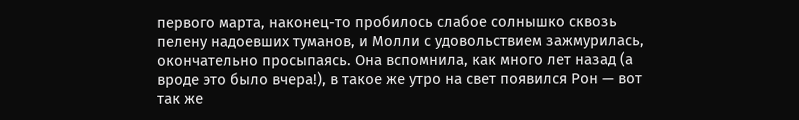первого марта, наконец-то пробилось слабое солнышко сквозь пелену надоевших туманов, и Молли с удовольствием зажмурилась, окончательно просыпаясь. Она вспомнила, как много лет назад (а вроде это было вчера!), в такое же утро на свет появился Рон — вот так же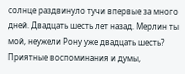солнце раздвинуло тучи впервые за много дней. Двадцать шесть лет назад. Мерлин ты мой, неужели Рону уже двадцать шесть?
Приятные воспоминания и думы,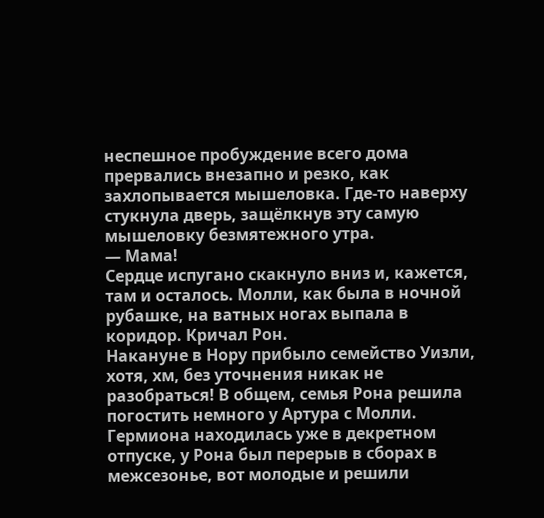неспешное пробуждение всего дома прервались внезапно и резко, как захлопывается мышеловка. Где-то наверху стукнула дверь, защёлкнув эту самую мышеловку безмятежного утра.
— Мама!
Сердце испугано скакнуло вниз и, кажется, там и осталось. Молли, как была в ночной рубашке, на ватных ногах выпала в коридор. Кричал Рон.
Накануне в Нору прибыло семейство Уизли, хотя, хм, без уточнения никак не разобраться! В общем, семья Рона решила погостить немного у Артура с Молли. Гермиона находилась уже в декретном отпуске, у Рона был перерыв в сборах в межсезонье, вот молодые и решили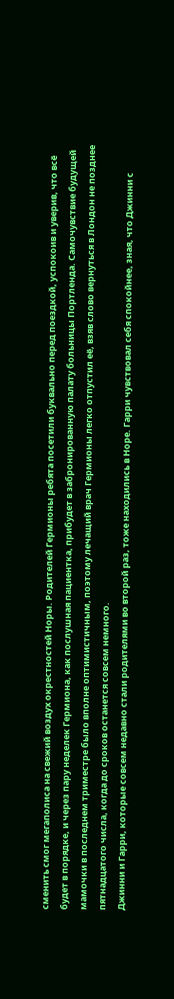сменить смог мегаполиса на свежий воздух окрестностей Норы. Родителей Гермионы ребята посетили буквально перед поездкой, успокоив и уверив, что всё будет в порядке, и через пару неделек Гермиона, как послушная пациентка, прибудет в забронированную палату больницы Портленда. Самочувствие будущей мамочки в последнем триместре было вполне оптимистичным, поэтому лечащий врач Гермионы легко отпустил её, взяв слово вернуться в Лондон не позднее пятнадцатого числа, когда до сроков останется совсем немного.
Джинни и Гарри, которые совсем недавно стали родителями во второй раз, тоже находились в Норе. Гарри чувствовал себя спокойнее, зная, что Джинни с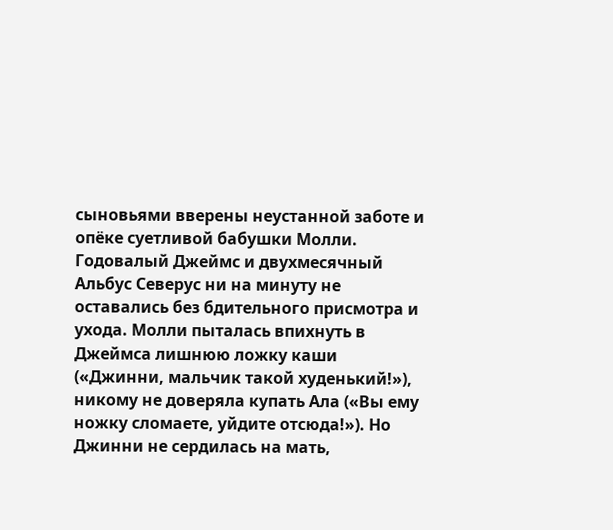сыновьями вверены неустанной заботе и опёке суетливой бабушки Молли. Годовалый Джеймс и двухмесячный Альбус Северус ни на минуту не оставались без бдительного присмотра и ухода. Молли пыталась впихнуть в Джеймса лишнюю ложку каши («Джинни, мальчик такой худенький!»), никому не доверяла купать Ала («Вы ему ножку сломаете, уйдите отсюда!»). Но Джинни не сердилась на мать,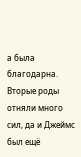а была благодарна. Вторые роды отняли много сил, да и Джеймс был ещё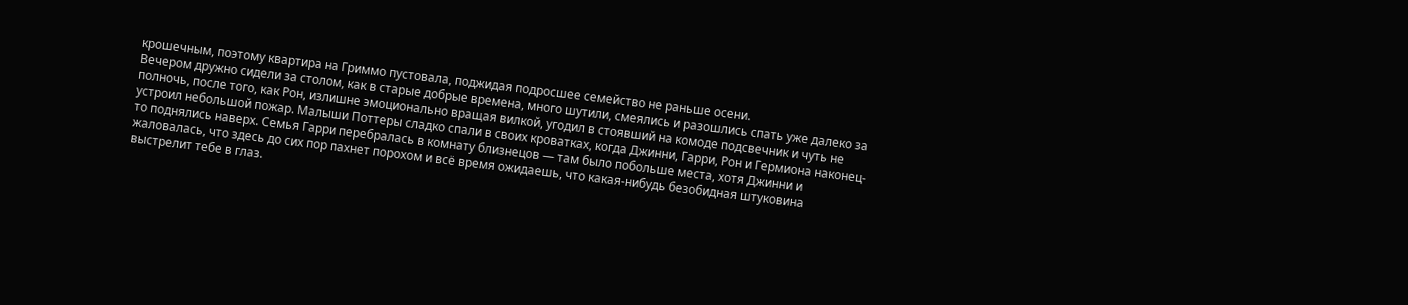крошечным, поэтому квартира на Гриммо пустовала, поджидая подросшее семейство не раньше осени.
Вечером дружно сидели за столом, как в старые добрые времена, много шутили, смеялись и разошлись спать уже далеко за полночь, после того, как Рон, излишне эмоционально вращая вилкой, угодил в стоявший на комоде подсвечник и чуть не устроил небольшой пожар. Малыши Поттеры сладко спали в своих кроватках, когда Джинни, Гарри, Рон и Гермиона наконец-то поднялись наверх. Семья Гарри перебралась в комнату близнецов — там было побольше места, хотя Джинни и жаловалась, что здесь до сих пор пахнет порохом и всё время ожидаешь, что какая-нибудь безобидная штуковина выстрелит тебе в глаз.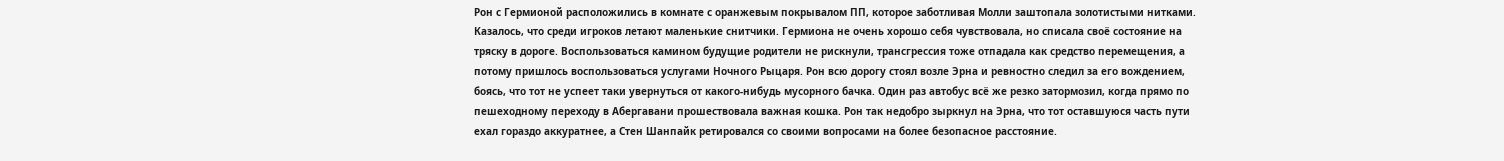Рон с Гермионой расположились в комнате с оранжевым покрывалом ПП, которое заботливая Молли заштопала золотистыми нитками. Казалось, что среди игроков летают маленькие снитчики. Гермиона не очень хорошо себя чувствовала, но списала своё состояние на тряску в дороге. Воспользоваться камином будущие родители не рискнули, трансгрессия тоже отпадала как средство перемещения, а потому пришлось воспользоваться услугами Ночного Рыцаря. Рон всю дорогу стоял возле Эрна и ревностно следил за его вождением, боясь, что тот не успеет таки увернуться от какого-нибудь мусорного бачка. Один раз автобус всё же резко затормозил, когда прямо по пешеходному переходу в Абергавани прошествовала важная кошка. Рон так недобро зыркнул на Эрна, что тот оставшуюся часть пути ехал гораздо аккуратнее, а Стен Шанпайк ретировался со своими вопросами на более безопасное расстояние.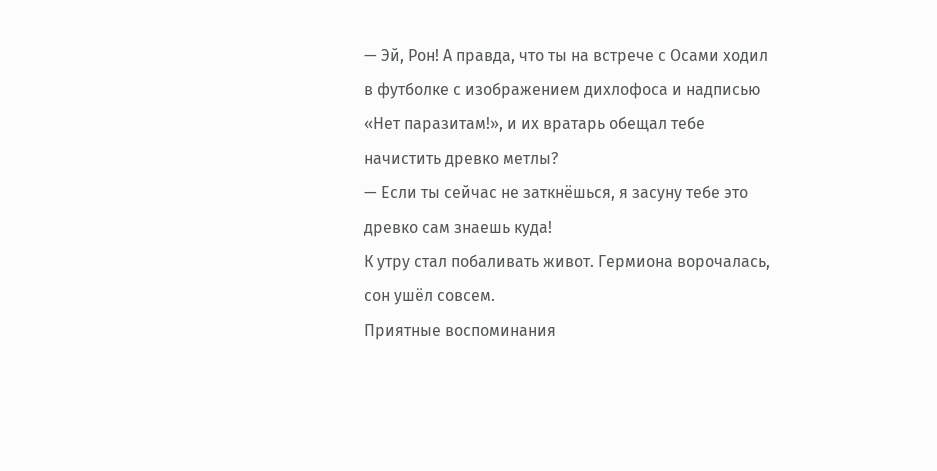— Эй, Рон! А правда, что ты на встрече с Осами ходил в футболке с изображением дихлофоса и надписью «Нет паразитам!», и их вратарь обещал тебе начистить древко метлы?
— Если ты сейчас не заткнёшься, я засуну тебе это древко сам знаешь куда!
К утру стал побаливать живот. Гермиона ворочалась, сон ушёл совсем.
Приятные воспоминания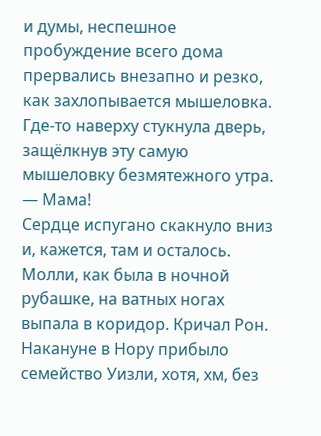и думы, неспешное пробуждение всего дома прервались внезапно и резко, как захлопывается мышеловка. Где-то наверху стукнула дверь, защёлкнув эту самую мышеловку безмятежного утра.
— Мама!
Сердце испугано скакнуло вниз и, кажется, там и осталось. Молли, как была в ночной рубашке, на ватных ногах выпала в коридор. Кричал Рон.
Накануне в Нору прибыло семейство Уизли, хотя, хм, без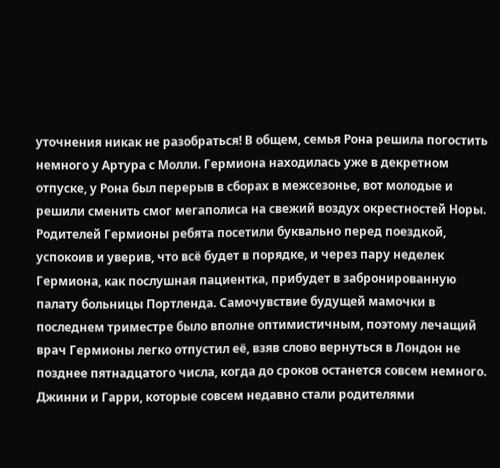уточнения никак не разобраться! В общем, семья Рона решила погостить немного у Артура с Молли. Гермиона находилась уже в декретном отпуске, у Рона был перерыв в сборах в межсезонье, вот молодые и решили сменить смог мегаполиса на свежий воздух окрестностей Норы. Родителей Гермионы ребята посетили буквально перед поездкой, успокоив и уверив, что всё будет в порядке, и через пару неделек Гермиона, как послушная пациентка, прибудет в забронированную палату больницы Портленда. Самочувствие будущей мамочки в последнем триместре было вполне оптимистичным, поэтому лечащий врач Гермионы легко отпустил её, взяв слово вернуться в Лондон не позднее пятнадцатого числа, когда до сроков останется совсем немного.
Джинни и Гарри, которые совсем недавно стали родителями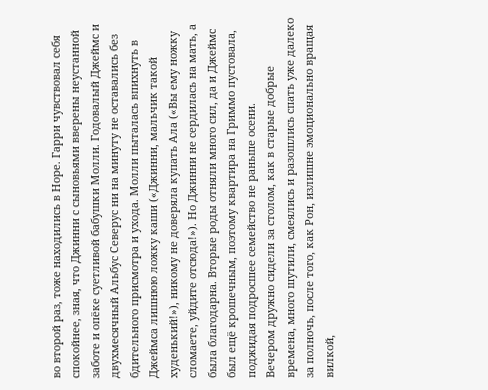во второй раз, тоже находились в Норе. Гарри чувствовал себя спокойнее, зная, что Джинни с сыновьями вверены неустанной заботе и опёке суетливой бабушки Молли. Годовалый Джеймс и двухмесячный Альбус Северус ни на минуту не оставались без бдительного присмотра и ухода. Молли пыталась впихнуть в Джеймса лишнюю ложку каши («Джинни, мальчик такой худенький!»), никому не доверяла купать Ала («Вы ему ножку сломаете, уйдите отсюда!»). Но Джинни не сердилась на мать, а была благодарна. Вторые роды отняли много сил, да и Джеймс был ещё крошечным, поэтому квартира на Гриммо пустовала, поджидая подросшее семейство не раньше осени.
Вечером дружно сидели за столом, как в старые добрые времена, много шутили, смеялись и разошлись спать уже далеко за полночь, после того, как Рон, излишне эмоционально вращая вилкой,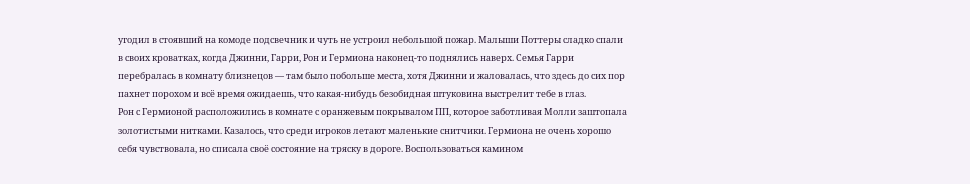угодил в стоявший на комоде подсвечник и чуть не устроил небольшой пожар. Малыши Поттеры сладко спали в своих кроватках, когда Джинни, Гарри, Рон и Гермиона наконец-то поднялись наверх. Семья Гарри перебралась в комнату близнецов — там было побольше места, хотя Джинни и жаловалась, что здесь до сих пор пахнет порохом и всё время ожидаешь, что какая-нибудь безобидная штуковина выстрелит тебе в глаз.
Рон с Гермионой расположились в комнате с оранжевым покрывалом ПП, которое заботливая Молли заштопала золотистыми нитками. Казалось, что среди игроков летают маленькие снитчики. Гермиона не очень хорошо себя чувствовала, но списала своё состояние на тряску в дороге. Воспользоваться камином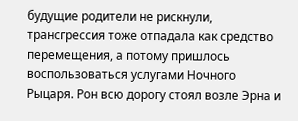будущие родители не рискнули, трансгрессия тоже отпадала как средство перемещения, а потому пришлось воспользоваться услугами Ночного Рыцаря. Рон всю дорогу стоял возле Эрна и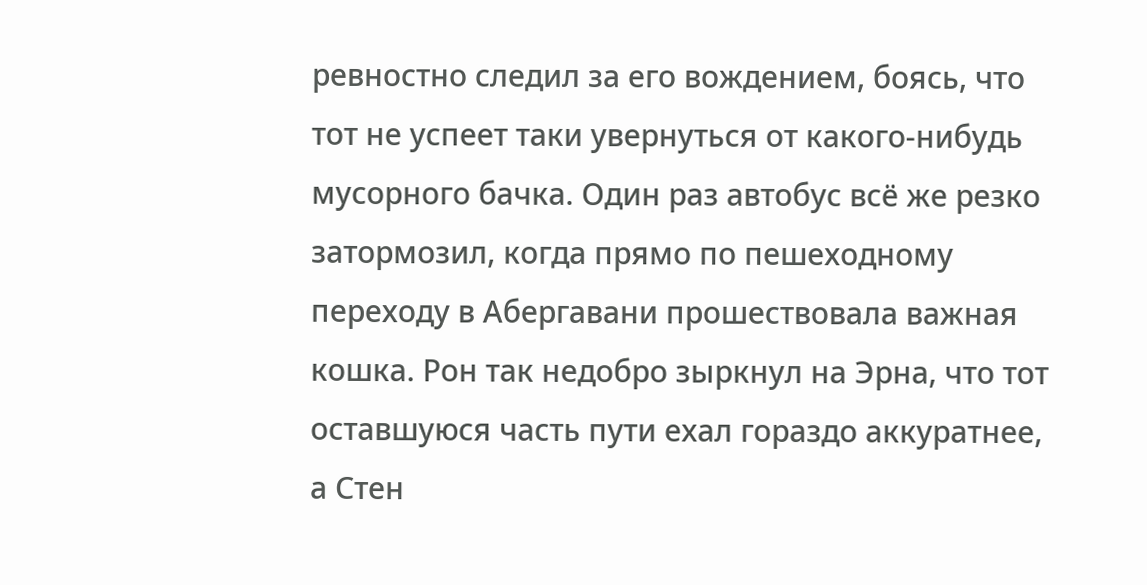ревностно следил за его вождением, боясь, что тот не успеет таки увернуться от какого-нибудь мусорного бачка. Один раз автобус всё же резко затормозил, когда прямо по пешеходному переходу в Абергавани прошествовала важная кошка. Рон так недобро зыркнул на Эрна, что тот оставшуюся часть пути ехал гораздо аккуратнее, а Стен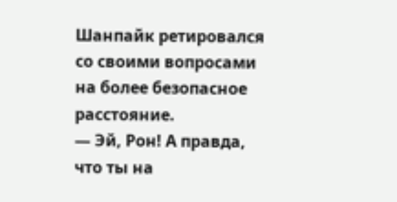Шанпайк ретировался со своими вопросами на более безопасное расстояние.
— Эй, Рон! А правда, что ты на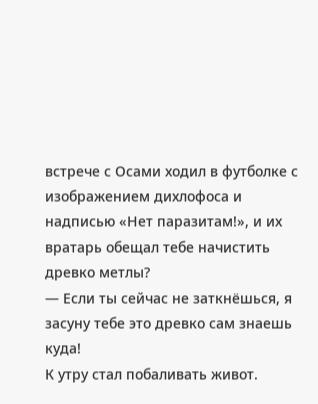встрече с Осами ходил в футболке с изображением дихлофоса и надписью «Нет паразитам!», и их вратарь обещал тебе начистить древко метлы?
— Если ты сейчас не заткнёшься, я засуну тебе это древко сам знаешь куда!
К утру стал побаливать живот.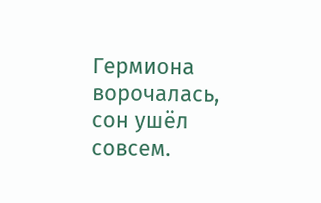Гермиона ворочалась, сон ушёл совсем.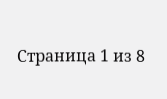Страница 1 из 8